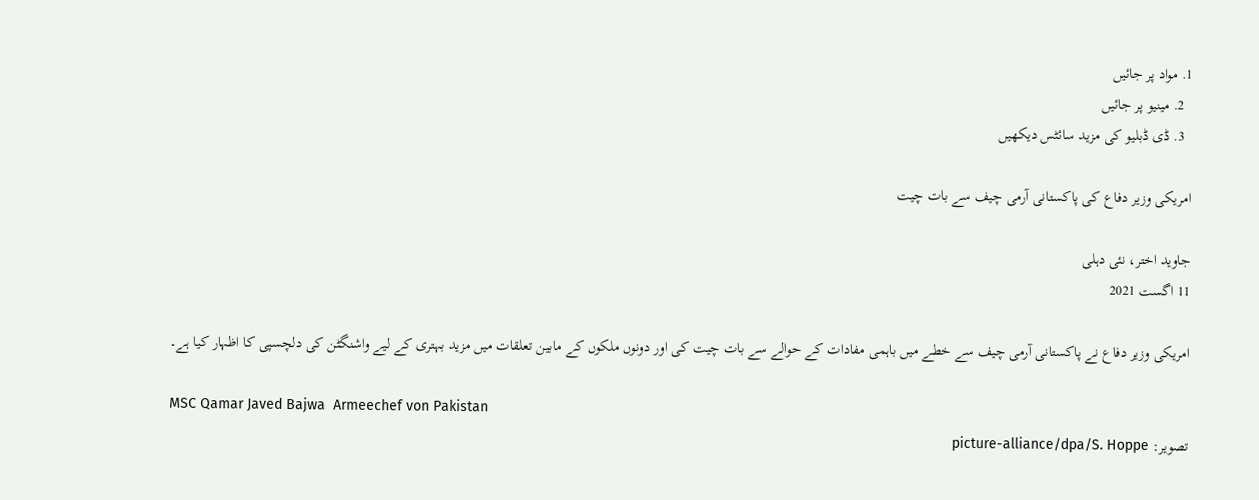1. مواد پر جائیں
  2. مینیو پر جائیں
  3. ڈی ڈبلیو کی مزید سائٹس دیکھیں

امریکی وزیر دفاع کی پاکستانی آرمی چیف سے بات چیت

جاوید اختر، نئی دہلی
11 اگست 2021

امریکی وزیر دفاع نے پاکستانی آرمی چیف سے خطے میں باہمی مفادات کے حوالے سے بات چیت کی اور دونوں ملکوں کے مابین تعلقات میں مزید بہتری کے لیے واشنگٹن کی دلچسپی کا اظہار کیا ہے۔

MSC Qamar Javed Bajwa  Armeechef von Pakistan
تصویر: picture-alliance/dpa/S. Hoppe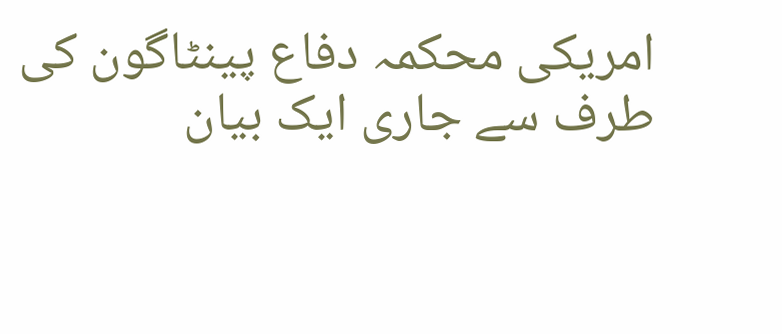امریکی محکمہ دفاع پینٹاگون کی طرف سے جاری ایک بیان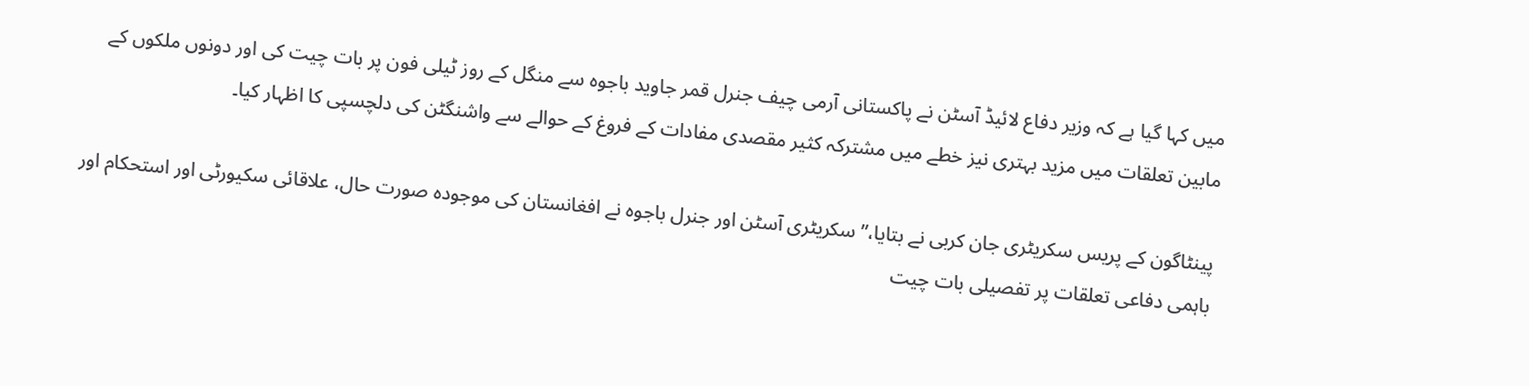میں کہا گیا ہے کہ وزیر دفاع لائیڈ آسٹن نے پاکستانی آرمی چیف جنرل قمر جاوید باجوہ سے منگل کے روز ٹیلی فون پر بات چیت کی اور دونوں ملکوں کے مابین تعلقات میں مزید بہتری نیز خطے میں مشترکہ کثیر مقصدی مفادات کے فروغ کے حوالے سے واشنگٹن کی دلچسپی کا اظہار کیا۔

پینٹاگون کے پریس سکریٹری جان کربی نے بتایا،”سکریٹری آسٹن اور جنرل باجوہ نے افغانستان کی موجودہ صورت حال، علاقائی سکیورٹی اور استحکام اور باہمی دفاعی تعلقات پر تفصیلی بات چیت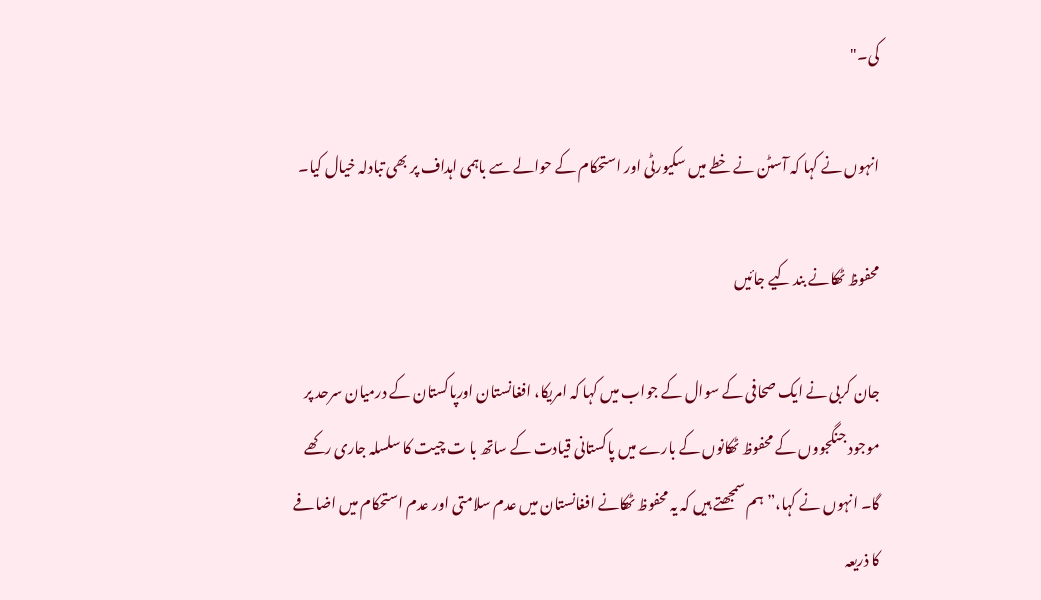کی۔"

انہوں نے کہا کہ آسٹن نے خطے میں سکیورٹی اور استحکام کے حوالے سے باہمی اہداف پر بھی تبادلہ خیال کیا۔

محفوظ ٹھکانے بند کیے جائیں

جان کربی نے ایک صحافی کے سوال کے جواب میں کہا کہ امریکا، افغانستان اورپاکستان کے درمیان سرحد پر موجود جنگجووں کے محفوظ ٹھکانوں کے بارے میں پاکستانی قیادت کے ساتھ با ت چیت کا سلسلہ جاری رکھے گا۔ انہوں نے کہا،”ہم سمجھتے ہیں کہ یہ محفوظ ٹھکانے افغانستان میں عدم سلامتی اور عدم استحکام میں اضافے کا ذریعہ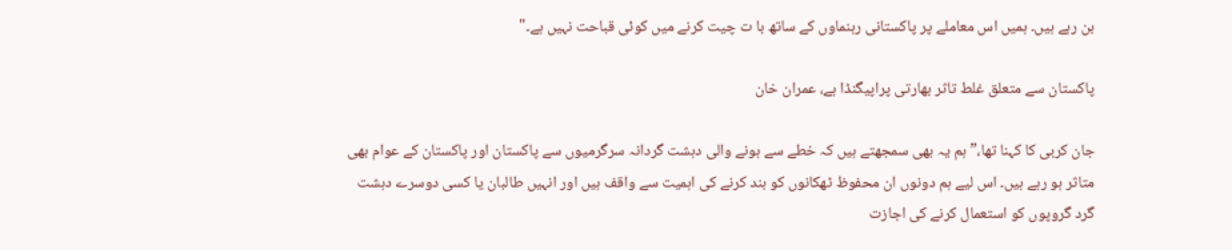بن رہے ہیں۔ ہمیں اس معاملے پر پاکستانی رہنماوں کے ساتھ با ت چیت کرنے میں کوئی قباحت نہیں ہے۔"

پاکستان سے متعلق غلط تاثر بھارتی پراپیگنڈا ہے، عمران خان

جان کربی کا کہنا تھا،”ہم یہ بھی سمجھتے ہیں کہ خطے سے ہونے والی دہشت گردانہ سرگرمیوں سے پاکستان اور پاکستان کے عوام بھی متاثر ہو رہے ہیں۔ اس لیے ہم دونوں ان محفوظ ٹھکانوں کو بند کرنے کی اہمیت سے واقف ہیں اور انہیں طالبان یا کسی دوسرے دہشت گرد گروپوں کو استعمال کرنے کی اجازت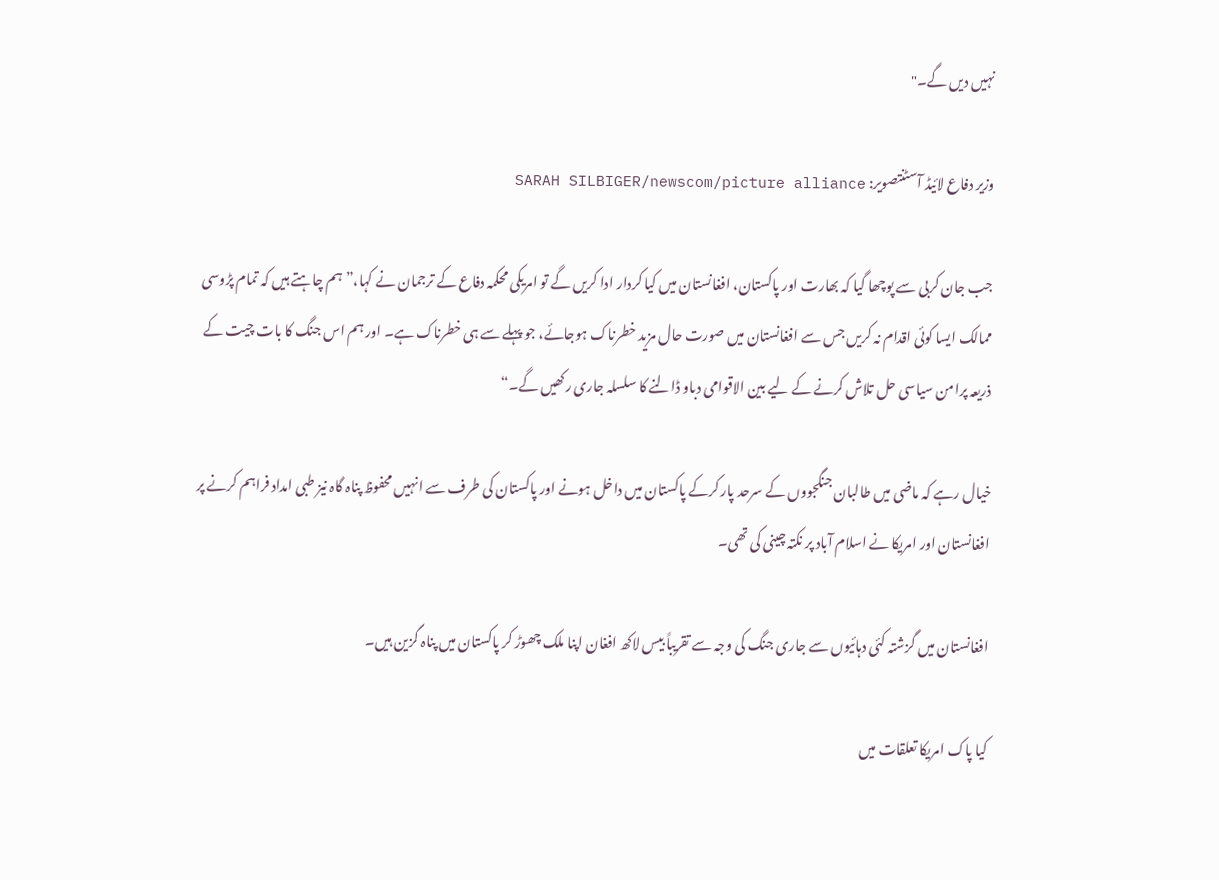نہیں دیں گے۔"

وزیر دفاع لائیڈ آسٹنتصویر: SARAH SILBIGER/newscom/picture alliance

جب جان کربی سے پوچھا گیا کہ بھارت اور پاکستان، افغانستان میں کیا کردار ادا کریں گے تو امریکی محکمہ دفاع کے ترجمان نے کہا،” ہم چاہتے ہیں کہ تمام پڑوسی ممالک ایسا کوئی اقدام نہ کریں جس سے افغانستان میں صورت حال مزید خطرناک ہوجائے، جو پہلے سے ہی خطرناک ہے۔ اور ہم اس جنگ کا بات چیت کے ذریعہ پرامن سیاسی حل تلاش کرنے کے لیے بین الاقوامی دباو ڈالنے کا سلسلہ جاری رکھیں گے۔“

خیال رہے کہ ماضی میں طالبان جنگجووں کے سرحد پار کرکے پاکستان میں داخل ہونے اور پاکستان کی طرف سے انہیں محفوظ پناہ گاہ نیز طبی امداد فراہم کرنے پر افغانستان اور امریکا نے اسلام آباد پر نکتہ چینی کی تھی۔

افغانستان میں گزشتہ کئی دہائیوں سے جاری جنگ کی وجہ سے تقریباً بیس لاکھ افغان اپنا ملک چھوڑ کر پاکستان میں پناہ گزین ہیں۔

کیا پاک امریکا تعلقات میں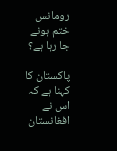رومانس ختم ہونے جا رہا ہے؟

پاکستان کا کہنا ہے کہ اس نے افغانستان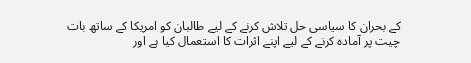کے بحران کا سیاسی حل تلاش کرنے کے لیے طالبان کو امریکا کے ساتھ بات چیت پر آمادہ کرنے کے لیے اپنے اثرات کا استعمال کیا ہے اور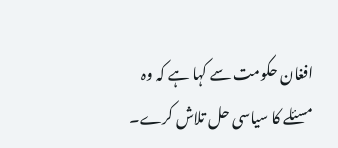افغان حکومت سے کہا ہے کہ وہ مسئلے کا سیاسی حل تلاش کرے۔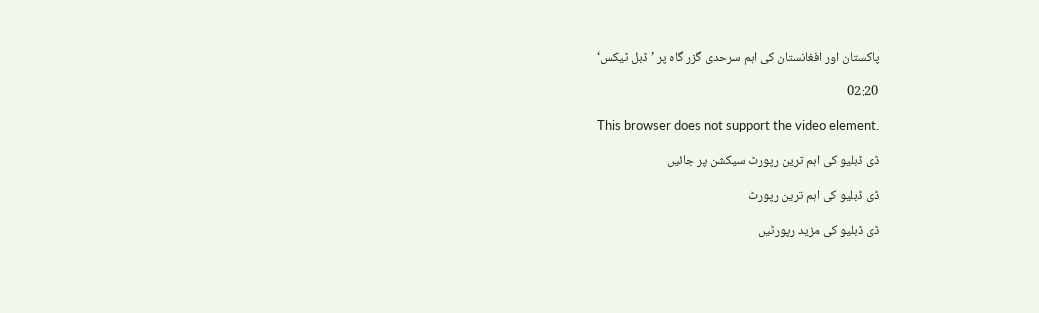پاکستان اور افغانستان کی اہم سرحدی گزر گاہ پر ’ڈبل ٹیکس‘

02:20

This browser does not support the video element.

ڈی ڈبلیو کی اہم ترین رپورٹ سیکشن پر جائیں

ڈی ڈبلیو کی اہم ترین رپورٹ

ڈی ڈبلیو کی مزید رپورٹیں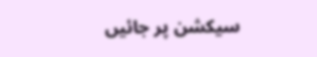سیکشن پر جائیں